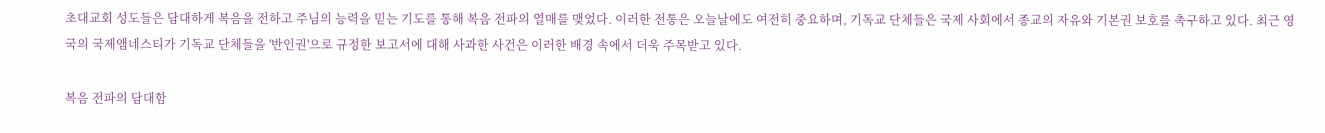초대교회 성도들은 담대하게 복음을 전하고 주님의 능력을 믿는 기도를 통해 복음 전파의 열매를 맺었다. 이러한 전통은 오늘날에도 여전히 중요하며, 기독교 단체들은 국제 사회에서 종교의 자유와 기본권 보호를 촉구하고 있다. 최근 영국의 국제앰네스티가 기독교 단체들을 '반인권'으로 규정한 보고서에 대해 사과한 사건은 이러한 배경 속에서 더욱 주목받고 있다.

복음 전파의 담대함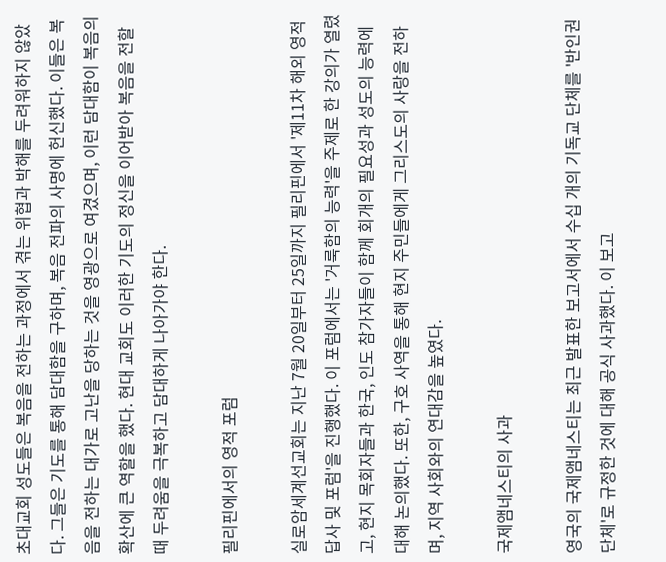초대교회 성도들은 복음을 전하는 과정에서 겪는 위협과 박해를 두려워하지 않았다. 그들은 기도를 통해 담대함을 구하며, 복음 전파의 사명에 헌신했다. 이들은 복음을 전하는 대가로 고난을 당하는 것을 영광으로 여겼으며, 이런 담대함이 복음의 확산에 큰 역할을 했다. 현대 교회도 이러한 기도의 정신을 이어받아 복음을 전할 때 두려움을 극복하고 담대하게 나아가야 한다.

필리핀에서의 영적 포럼

실로암세계선교회는 지난 7월 20일부터 25일까지 필리핀에서 '제11차 해외 영적 답사 및 포럼'을 진행했다. 이 포럼에서는 '거룩함의 능력'을 주제로 한 강의가 열렸고, 현지 목회자들과 한국, 인도 참가자들이 함께 회개의 필요성과 성도의 능력에 대해 논의했다. 또한, 구호 사역을 통해 현지 주민들에게 그리스도의 사랑을 전하며, 지역 사회와의 연대감을 높였다.

국제앰네스티의 사과

영국의 국제앰네스티는 최근 발표한 보고서에서 수십 개의 기독교 단체를 '반인권 단체'로 규정한 것에 대해 공식 사과했다. 이 보고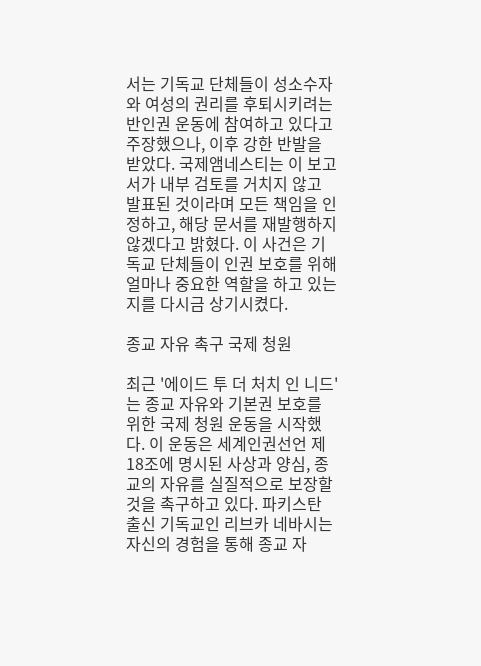서는 기독교 단체들이 성소수자와 여성의 권리를 후퇴시키려는 반인권 운동에 참여하고 있다고 주장했으나, 이후 강한 반발을 받았다. 국제앰네스티는 이 보고서가 내부 검토를 거치지 않고 발표된 것이라며 모든 책임을 인정하고, 해당 문서를 재발행하지 않겠다고 밝혔다. 이 사건은 기독교 단체들이 인권 보호를 위해 얼마나 중요한 역할을 하고 있는지를 다시금 상기시켰다.

종교 자유 촉구 국제 청원

최근 '에이드 투 더 처치 인 니드'는 종교 자유와 기본권 보호를 위한 국제 청원 운동을 시작했다. 이 운동은 세계인권선언 제18조에 명시된 사상과 양심, 종교의 자유를 실질적으로 보장할 것을 촉구하고 있다. 파키스탄 출신 기독교인 리브카 네바시는 자신의 경험을 통해 종교 자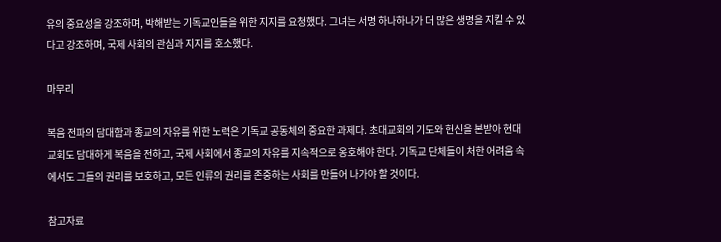유의 중요성을 강조하며, 박해받는 기독교인들을 위한 지지를 요청했다. 그녀는 서명 하나하나가 더 많은 생명을 지킬 수 있다고 강조하며, 국제 사회의 관심과 지지를 호소했다.

마무리

복음 전파의 담대함과 종교의 자유를 위한 노력은 기독교 공동체의 중요한 과제다. 초대교회의 기도와 헌신을 본받아 현대 교회도 담대하게 복음을 전하고, 국제 사회에서 종교의 자유를 지속적으로 옹호해야 한다. 기독교 단체들이 처한 어려움 속에서도 그들의 권리를 보호하고, 모든 인류의 권리를 존중하는 사회를 만들어 나가야 할 것이다.

참고자료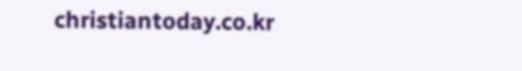christiantoday.co.kr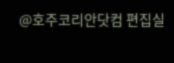@호주코리안닷컴 편집실